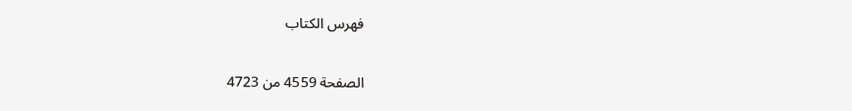فهرس الكتاب

الصفحة 4559 من 4723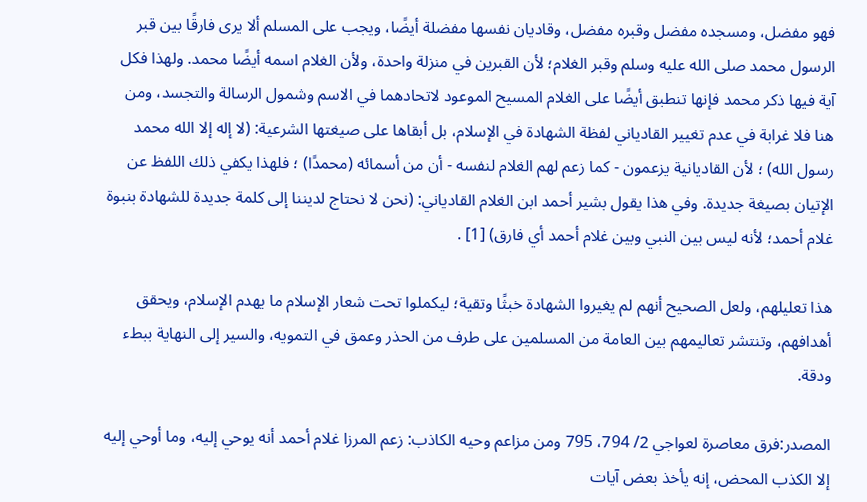فهو مفضل، ومسجده مفضل وقبره مفضل، وقاديان نفسها مفضلة أيضًا، ويجب على المسلم ألا يرى فارقًا بين قبر الرسول محمد صلى الله عليه وسلم وقبر الغلام؛ لأن القبرين في منزلة واحدة، ولأن الغلام اسمه أيضًا محمد. ولهذا فكل آية فيها ذكر محمد فإنها تنطبق أيضًا على الغلام المسيح الموعود لاتحادهما في الاسم وشمول الرسالة والتجسد، ومن هنا فلا غرابة في عدم تغيير القادياني لفظة الشهادة في الإسلام، بل أبقاها على صيغتها الشرعية: (لا إله إلا الله محمد رسول الله) ؛ لأن القاديانية يزعمون - كما زعم لهم الغلام لنفسه - أن من أسمائه (محمدًا) ؛ فلهذا يكفي ذلك اللفظ عن الإتيان بصيغة جديدة. وفي هذا يقول بشير أحمد ابن الغلام القادياني: (نحن لا نحتاج لديننا إلى كلمة جديدة للشهادة بنبوة غلام أحمد؛ لأنه ليس بين النبي وبين غلام أحمد أي فارق) [1] .

هذا تعليلهم، ولعل الصحيح أنهم لم يغيروا الشهادة خبثًا وتقية؛ ليكملوا تحت شعار الإسلام ما يهدم الإسلام، ويحقق أهدافهم، وتنتشر تعاليمهم بين العامة من المسلمين على طرف من الحذر وعمق في التمويه، والسير إلى النهاية ببطء ودقة.

المصدر:فرق معاصرة لعواجي 2/ 794، 795 ومن مزاعم وحيه الكاذب: زعم المرزا غلام أحمد أنه يوحي إليه، وما أوحي إليه إلا الكذب المحض، إنه يأخذ بعض آيات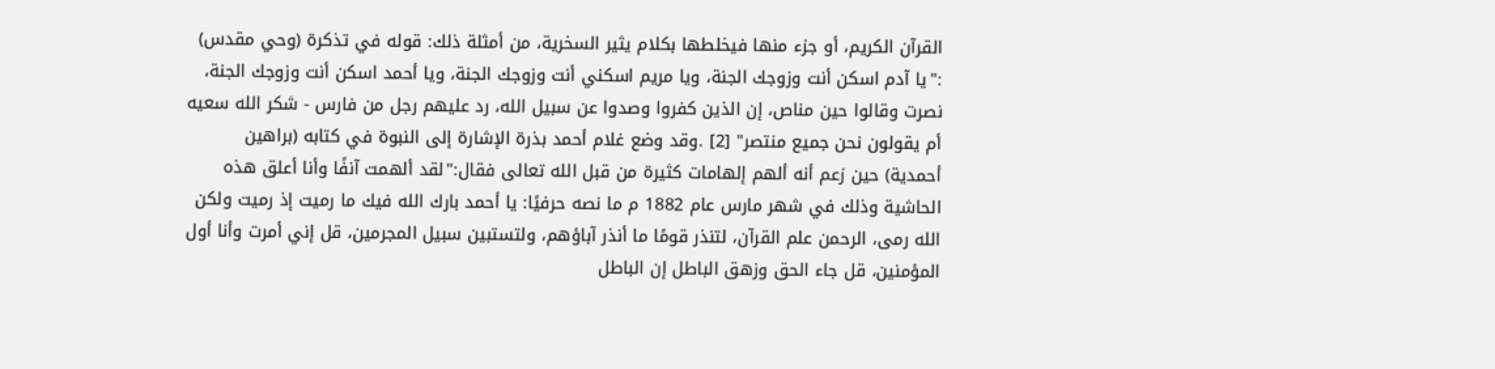القرآن الكريم، أو جزء منها فيخلطها بكلام يثير السخرية، من أمثلة ذلك: قوله في تذكرة (وحي مقدس) :"يا آدم اسكن أنت وزوجك الجنة، ويا مريم اسكني أنت وزوجك الجنة، ويا أحمد اسكن أنت وزوجك الجنة، نصرت وقالوا حين مناص، إن الذين كفروا وصدوا عن سبيل الله، رد عليهم رجل من فارس - شكر الله سعيه أم يقولون نحن جميع منتصر" [2] .وقد وضع غلام أحمد بذرة الإشارة إلى النبوة في كتابه (براهين أحمدية) حين زعم أنه ألهم إلهامات كثيرة من قبل الله تعالى فقال:"لقد ألهمت آنفًا وأنا أعلق هذه الحاشية وذلك في شهر مارس عام 1882 م ما نصه حرفيًا: يا أحمد بارك الله فيك ما رميت إذ رميت ولكن الله رمى، الرحمن علم القرآن، لتنذر قومًا ما أنذر آباؤهم، ولتستبين سبيل المجرمين، قل إني أمرت وأنا أول المؤمنين، قل جاء الحق وزهق الباطل إن الباطل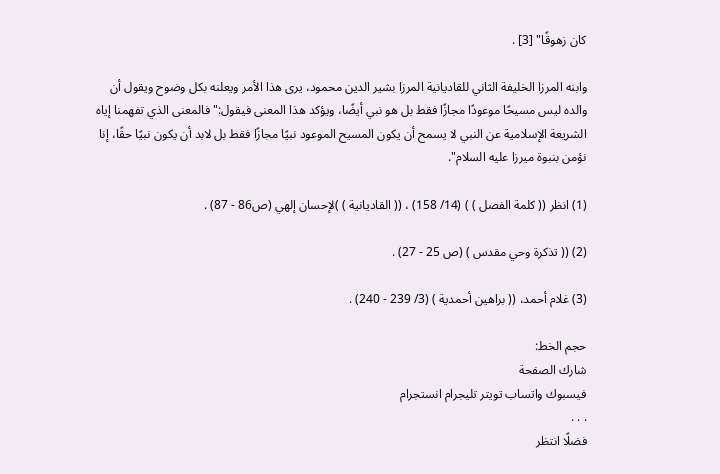كان زهوقًا" [3] .

وابنه المرزا الخليفة الثاني للقاديانية المرزا بشير الدين محمود، يرى هذا الأمر ويعلنه بكل وضوح ويقول أن والده ليس مسيحًا موعودًا مجازًا فقط بل هو نبي أيضًا، ويؤكد هذا المعنى فيقول:"فالمعنى الذي تفهمنا إياه الشريعة الإسلامية عن النبي لا يسمح أن يكون المسيح الموعود نبيًا مجازًا فقط بل لابد أن يكون نبيًا حقًا، إنا نؤمن بنبوة ميرزا عليه السلام".

(1) انظر (( كلمة الفصل ) ) (14/ 158) ، (( القاديانية ) )لإحسان إلهي (ص86 - 87) .

(2) (( تذكرة وحي مقدس ) (ص 25 - 27) .

(3) غلام أحمد، (( براهين أحمدية ) (3/ 239 - 240) .

حجم الخط:
شارك الصفحة
فيسبوك واتساب تويتر تليجرام انستجرام
. . .
فضلًا انتظر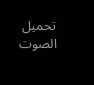تحميل الصوت